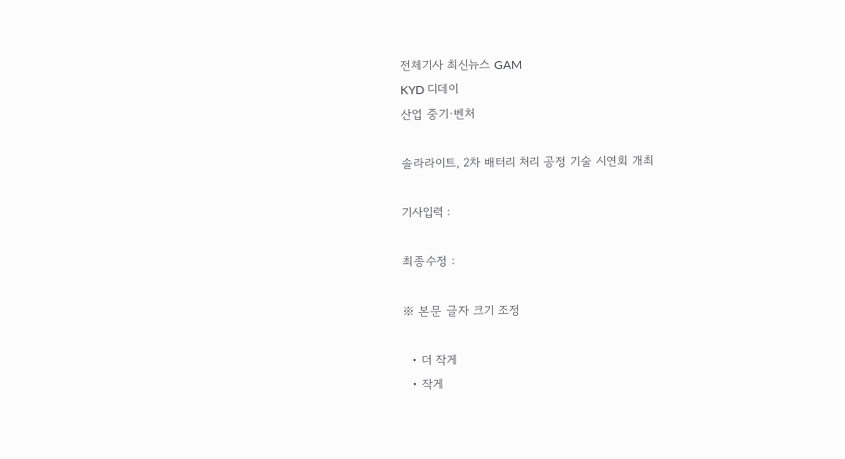전체기사 최신뉴스 GAM
KYD 디데이
산업 중기·벤처

솔라라이트, 2차 배터리 처리 공정 기술 시연회 개최

기사입력 :

최종수정 :

※ 본문 글자 크기 조정

  • 더 작게
  • 작게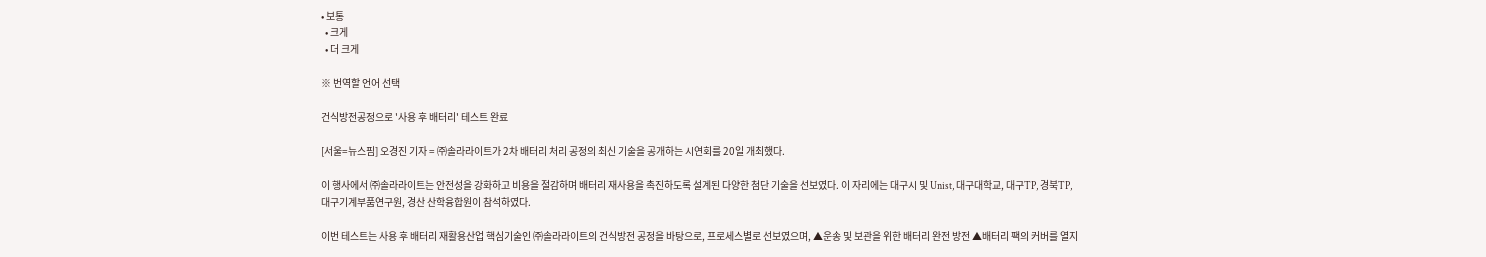• 보통
  • 크게
  • 더 크게

※ 번역할 언어 선택

건식방전공정으로 '사용 후 배터리' 테스트 완료

[서울=뉴스핌] 오경진 기자 = ㈜솔라라이트가 2차 배터리 처리 공정의 최신 기술을 공개하는 시연회를 20일 개최했다.

이 행사에서 ㈜솔라라이트는 안전성을 강화하고 비용을 절감하며 배터리 재사용을 촉진하도록 설계된 다양한 첨단 기술을 선보였다. 이 자리에는 대구시 및 Unist, 대구대학교, 대구TP, 경북TP, 대구기계부품연구원, 경산 산학융합원이 참석하였다.

이번 테스트는 사용 후 배터리 재활용산업 핵심기술인 ㈜솔라라이트의 건식방전 공정을 바탕으로, 프로세스별로 선보였으며, ▲운송 및 보관을 위한 배터리 완전 방전 ▲배터리 팩의 커버를 열지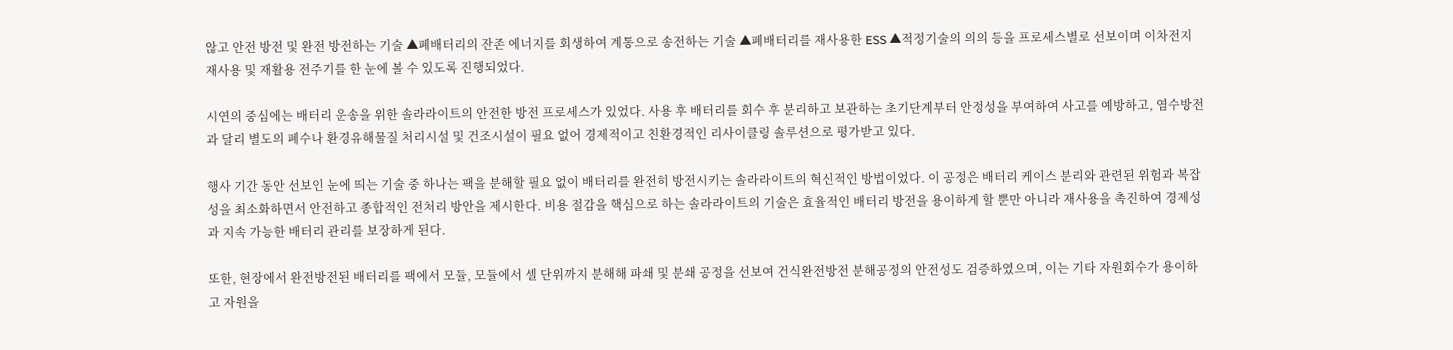않고 안전 방전 및 완전 방전하는 기술 ▲폐배터리의 잔존 에너지를 회생하여 계통으로 송전하는 기술 ▲폐배터리를 재사용한 ESS ▲적정기술의 의의 등을 프로세스별로 선보이며 이차전지 재사용 및 재활용 전주기를 한 눈에 볼 수 있도록 진행되었다.

시연의 중심에는 배터리 운송을 위한 솔라라이트의 안전한 방전 프로세스가 있었다. 사용 후 배터리를 회수 후 분리하고 보관하는 초기단계부터 안정성을 부여하여 사고를 예방하고, 염수방전과 달리 별도의 폐수나 환경유해물질 처리시설 및 건조시설이 필요 없어 경제적이고 친환경적인 리사이클링 솔루션으로 평가받고 있다.

행사 기간 동안 선보인 눈에 띄는 기술 중 하나는 팩을 분해할 필요 없이 배터리를 완전히 방전시키는 솔라라이트의 혁신적인 방법이었다. 이 공정은 배터리 케이스 분리와 관련된 위험과 복잡성을 최소화하면서 안전하고 종합적인 전처리 방안을 제시한다. 비용 절감을 핵심으로 하는 솔라라이트의 기술은 효율적인 배터리 방전을 용이하게 할 뿐만 아니라 재사용을 촉진하여 경제성과 지속 가능한 배터리 관리를 보장하게 된다.

또한, 현장에서 완전방전된 배터리를 팩에서 모듈, 모듈에서 셀 단위까지 분해해 파쇄 및 분쇄 공정을 선보여 건식완전방전 분해공정의 안전성도 검증하였으며, 이는 기타 자원회수가 용이하고 자원을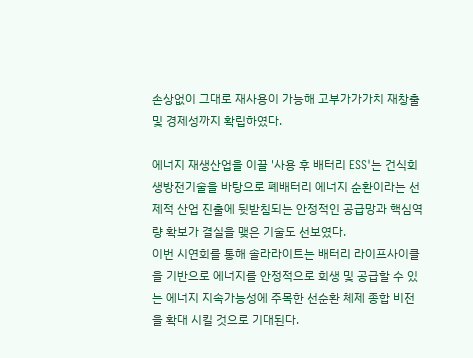손상없이 그대로 재사용이 가능해 고부가가가치 재창출 및 경제성까지 확립하였다.

에너지 재생산업을 이끌 '사용 후 배터리 ESS'는 건식회생방전기술을 바탕으로 폐배터리 에너지 순환이라는 선제적 산업 진출에 뒷받침되는 안정적인 공급망과 핵심역량 확보가 결실을 맺은 기술도 선보였다.
이번 시연회를 통해 솔라라이트는 배터리 라이프사이클을 기반으로 에너지를 안정적으로 회생 및 공급할 수 있는 에너지 지속가능성에 주목한 선순환 체제 종합 비전을 확대 시킬 것으로 기대된다.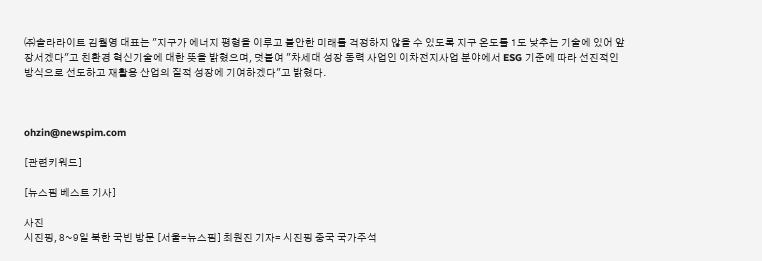㈜솔라라이트 김월영 대표는 "지구가 에너지 평형을 이루고 불안한 미래를 걱정하지 않을 수 있도록 지구 온도를 1도 낮추는 기술에 있어 앞장서겠다"고 친환경 혁신기술에 대한 뜻을 밝혔으며, 덧붙여 "차세대 성장 동력 사업인 이차전지사업 분야에서 ESG 기준에 따라 선진적인 방식으로 선도하고 재활용 산업의 질적 성장에 기여하겠다"고 밝혔다.



ohzin@newspim.com

[관련키워드]

[뉴스핌 베스트 기사]

사진
시진핑, 8~9일 북한 국빈 방문 [서울=뉴스핌] 최원진 기자= 시진핑 중국 국가주석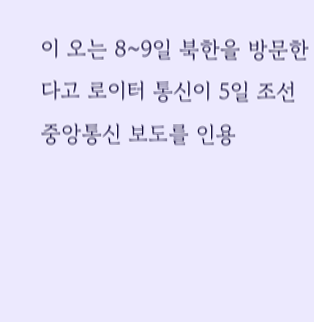이 오는 8~9일 북한을 방문한다고 로이터 통신이 5일 조선중앙통신 보도를 인용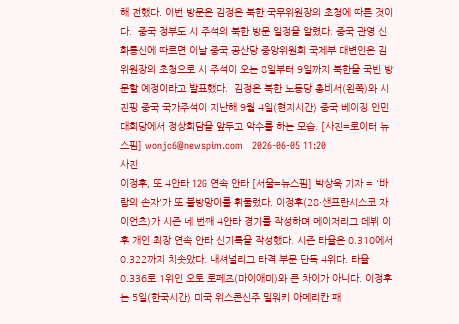해 전했다. 이번 방문은 김정은 북한 국무위원장의 초청에 따른 것이다.  중국 정부도 시 주석의 북한 방문 일정을 알렸다. 중국 관영 신화통신에 따르면 이날 중국 공산당 중앙위원회 국제부 대변인은 김 위원장의 초청으로 시 주석이 오는 8일부터 9일까지 북한을 국빈 방문할 예정이라고 발표했다.  김정은 북한 노동당 총비서(왼쪽)와 시진핑 중국 국가주석이 지난해 9월 4일(현지시간) 중국 베이징 인민대회당에서 정상회담을 앞두고 악수를 하는 모습. [사진=로이터 뉴스핌] wonjc6@newspim.com   2026-06-05 11:20
사진
이정후, 또 4안타 12G 연속 안타 [서울=뉴스핌] 박상욱 기자 = '바람의 손자'가 또 불방망이를 휘둘렀다. 이정후(28·샌프란시스코 자이언츠)가 시즌 네 번째 4안타 경기를 작성하며 메이저리그 데뷔 이후 개인 최장 연속 안타 신기록을 작성했다. 시즌 타율은 0.310에서 0.322까지 치솟았다. 내셔널리그 타격 부문 단독 4위다. 타율 0.336로 1위인 오토 로페즈(마이애미)와 큰 차이가 아니다. 이정후는 5일(한국시간) 미국 위스콘신주 밀워키 아메리칸 패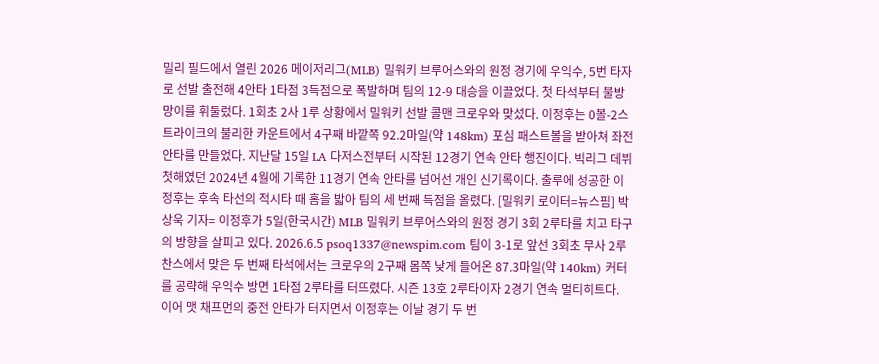밀리 필드에서 열린 2026 메이저리그(MLB) 밀워키 브루어스와의 원정 경기에 우익수, 5번 타자로 선발 출전해 4안타 1타점 3득점으로 폭발하며 팀의 12-9 대승을 이끌었다. 첫 타석부터 불방망이를 휘둘렀다. 1회초 2사 1루 상황에서 밀워키 선발 콜맨 크로우와 맞섰다. 이정후는 0볼-2스트라이크의 불리한 카운트에서 4구째 바깥쪽 92.2마일(약 148km) 포심 패스트볼을 받아쳐 좌전 안타를 만들었다. 지난달 15일 LA 다저스전부터 시작된 12경기 연속 안타 행진이다. 빅리그 데뷔 첫해였던 2024년 4월에 기록한 11경기 연속 안타를 넘어선 개인 신기록이다. 출루에 성공한 이정후는 후속 타선의 적시타 때 홈을 밟아 팀의 세 번째 득점을 올렸다. [밀워키 로이터=뉴스핌] 박상욱 기자= 이정후가 5일(한국시간) MLB 밀워키 브루어스와의 원정 경기 3회 2루타를 치고 타구의 방향을 살피고 있다. 2026.6.5 psoq1337@newspim.com 팀이 3-1로 앞선 3회초 무사 2루 찬스에서 맞은 두 번째 타석에서는 크로우의 2구째 몸쪽 낮게 들어온 87.3마일(약 140km) 커터를 공략해 우익수 방면 1타점 2루타를 터뜨렸다. 시즌 13호 2루타이자 2경기 연속 멀티히트다. 이어 맷 채프먼의 중전 안타가 터지면서 이정후는 이날 경기 두 번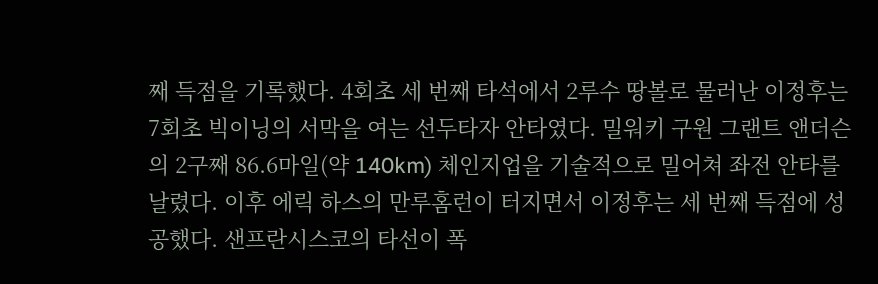째 득점을 기록했다. 4회초 세 번째 타석에서 2루수 땅볼로 물러난 이정후는 7회초 빅이닝의 서막을 여는 선두타자 안타였다. 밀워키 구원 그랜트 앤더슨의 2구째 86.6마일(약 140km) 체인지업을 기술적으로 밀어쳐 좌전 안타를 날렸다. 이후 에릭 하스의 만루홈런이 터지면서 이정후는 세 번째 득점에 성공했다. 샌프란시스코의 타선이 폭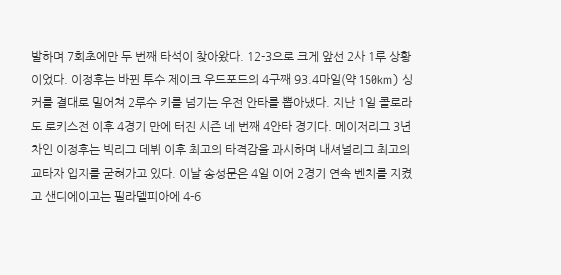발하며 7회초에만 두 번째 타석이 찾아왔다. 12-3으로 크게 앞선 2사 1루 상황이었다. 이정후는 바뀐 투수 제이크 우드포드의 4구째 93.4마일(약 150km) 싱커를 결대로 밀어쳐 2루수 키를 넘기는 우전 안타를 뽑아냈다. 지난 1일 콜로라도 로키스전 이후 4경기 만에 터진 시즌 네 번째 4안타 경기다. 메이저리그 3년 차인 이정후는 빅리그 데뷔 이후 최고의 타격감을 과시하며 내셔널리그 최고의 교타자 입지를 굳혀가고 있다. 이날 송성문은 4일 이어 2경기 연속 벤치를 지켰고 샌디에이고는 필라델피아에 4-6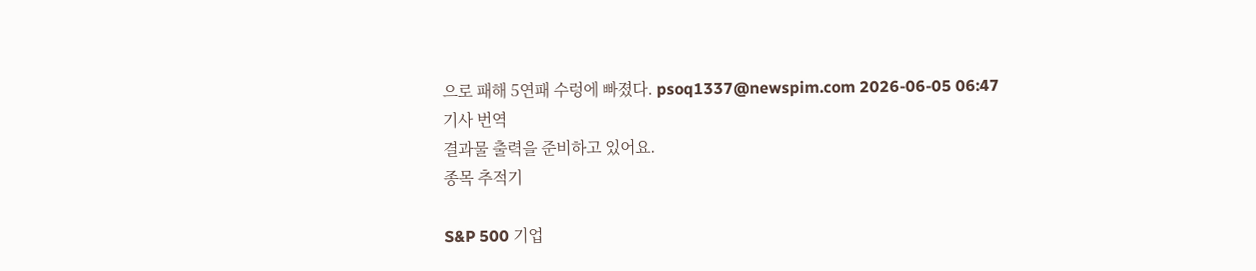으로 패해 5연패 수렁에 빠졌다. psoq1337@newspim.com 2026-06-05 06:47
기사 번역
결과물 출력을 준비하고 있어요.
종목 추적기

S&P 500 기업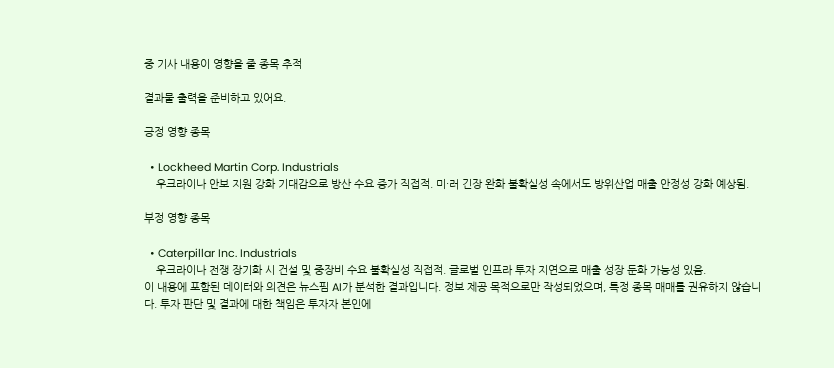중 기사 내용이 영향을 줄 종목 추적

결과물 출력을 준비하고 있어요.

긍정 영향 종목

  • Lockheed Martin Corp. Industrials
    우크라이나 안보 지원 강화 기대감으로 방산 수요 증가 직접적. 미·러 긴장 완화 불확실성 속에서도 방위산업 매출 안정성 강화 예상됨.

부정 영향 종목

  • Caterpillar Inc. Industrials
    우크라이나 전쟁 장기화 시 건설 및 중장비 수요 불확실성 직접적. 글로벌 인프라 투자 지연으로 매출 성장 둔화 가능성 있음.
이 내용에 포함된 데이터와 의견은 뉴스핌 AI가 분석한 결과입니다. 정보 제공 목적으로만 작성되었으며, 특정 종목 매매를 권유하지 않습니다. 투자 판단 및 결과에 대한 책임은 투자자 본인에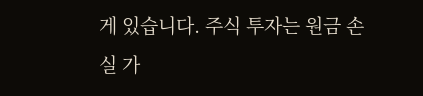게 있습니다. 주식 투자는 원금 손실 가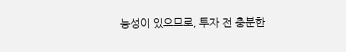능성이 있으므로, 투자 전 충분한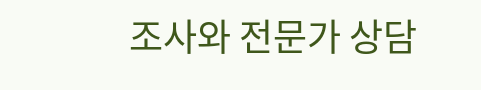조사와 전문가 상담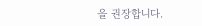을 권장합니다.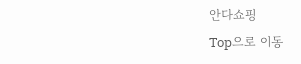안다쇼핑
Top으로 이동